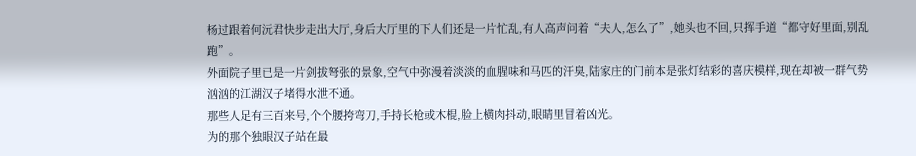杨过跟着何沅君快步走出大厅,身后大厅里的下人们还是一片忙乱,有人高声问着“夫人,怎么了”,她头也不回,只挥手道“都守好里面,别乱跑”。
外面院子里已是一片剑拔弩张的景象,空气中弥漫着淡淡的血腥味和马匹的汗臭,陆家庄的门前本是张灯结彩的喜庆模样,现在却被一群气势汹汹的江湖汉子堵得水泄不通。
那些人足有三百来号,个个腰挎弯刀,手持长枪或木棍,脸上横肉抖动,眼睛里冒着凶光。
为的那个独眼汉子站在最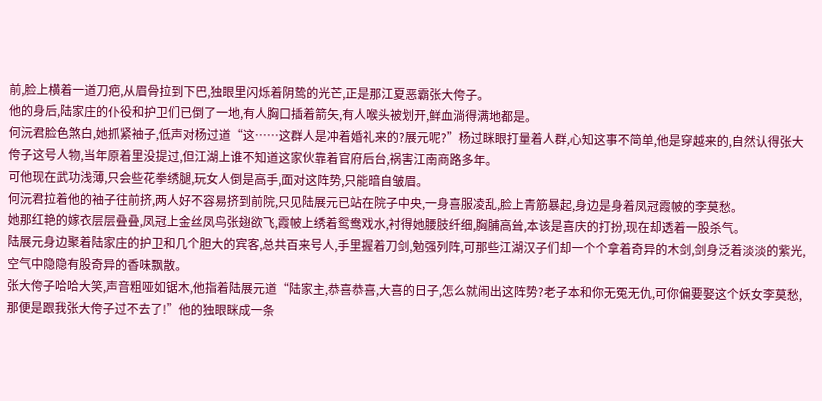前,脸上横着一道刀疤,从眉骨拉到下巴,独眼里闪烁着阴鸷的光芒,正是那江夏恶霸张大侉子。
他的身后,陆家庄的仆役和护卫们已倒了一地,有人胸口插着箭矢,有人喉头被划开,鲜血淌得满地都是。
何沅君脸色煞白,她抓紧袖子,低声对杨过道“这……这群人是冲着婚礼来的?展元呢?”杨过眯眼打量着人群,心知这事不简单,他是穿越来的,自然认得张大侉子这号人物,当年原着里没提过,但江湖上谁不知道这家伙靠着官府后台,祸害江南商路多年。
可他现在武功浅薄,只会些花拳绣腿,玩女人倒是高手,面对这阵势,只能暗自皱眉。
何沅君拉着他的袖子往前挤,两人好不容易挤到前院,只见陆展元已站在院子中央,一身喜服凌乱,脸上青筋暴起,身边是身着凤冠霞帔的李莫愁。
她那红艳的嫁衣层层叠叠,凤冠上金丝凤鸟张翅欲飞,霞帔上绣着鸳鸯戏水,衬得她腰肢纤细,胸脯高耸,本该是喜庆的打扮,现在却透着一股杀气。
陆展元身边聚着陆家庄的护卫和几个胆大的宾客,总共百来号人,手里握着刀剑,勉强列阵,可那些江湖汉子们却一个个拿着奇异的木剑,剑身泛着淡淡的紫光,空气中隐隐有股奇异的香味飘散。
张大侉子哈哈大笑,声音粗哑如锯木,他指着陆展元道“陆家主,恭喜恭喜,大喜的日子,怎么就闹出这阵势?老子本和你无冤无仇,可你偏要娶这个妖女李莫愁,那便是跟我张大侉子过不去了!”他的独眼眯成一条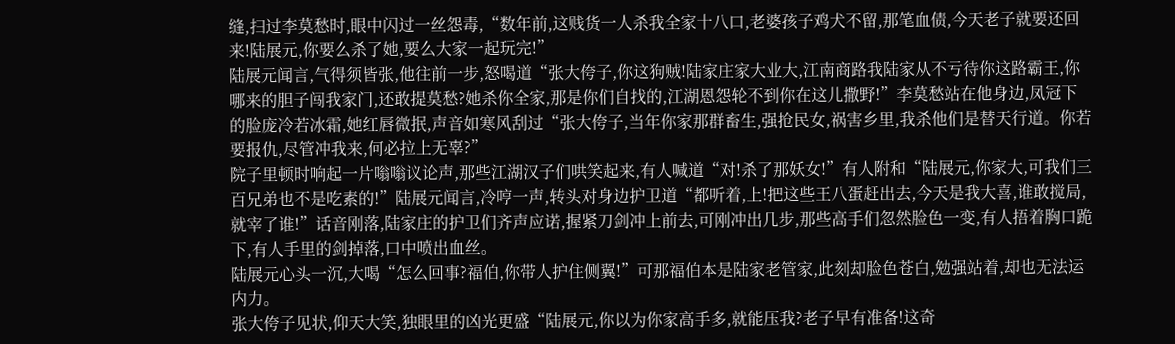缝,扫过李莫愁时,眼中闪过一丝怨毒,“数年前,这贱货一人杀我全家十八口,老婆孩子鸡犬不留,那笔血债,今天老子就要还回来!陆展元,你要么杀了她,要么大家一起玩完!”
陆展元闻言,气得须皆张,他往前一步,怒喝道“张大侉子,你这狗贼!陆家庄家大业大,江南商路我陆家从不亏待你这路霸王,你哪来的胆子闯我家门,还敢提莫愁?她杀你全家,那是你们自找的,江湖恩怨轮不到你在这儿撒野!”李莫愁站在他身边,凤冠下的脸庞冷若冰霜,她红唇微抿,声音如寒风刮过“张大侉子,当年你家那群畜生,强抢民女,祸害乡里,我杀他们是替天行道。你若要报仇,尽管冲我来,何必拉上无辜?”
院子里顿时响起一片嗡嗡议论声,那些江湖汉子们哄笑起来,有人喊道“对!杀了那妖女!”有人附和“陆展元,你家大,可我们三百兄弟也不是吃素的!”陆展元闻言,冷哼一声,转头对身边护卫道“都听着,上!把这些王八蛋赶出去,今天是我大喜,谁敢搅局,就宰了谁!”话音刚落,陆家庄的护卫们齐声应诺,握紧刀剑冲上前去,可刚冲出几步,那些高手们忽然脸色一变,有人捂着胸口跪下,有人手里的剑掉落,口中喷出血丝。
陆展元心头一沉,大喝“怎么回事?福伯,你带人护住侧翼!”可那福伯本是陆家老管家,此刻却脸色苍白,勉强站着,却也无法运内力。
张大侉子见状,仰天大笑,独眼里的凶光更盛“陆展元,你以为你家高手多,就能压我?老子早有准备!这奇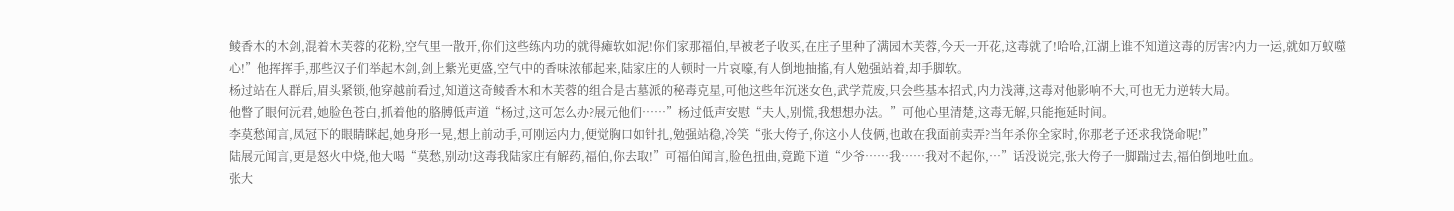鲮香木的木剑,混着木芙蓉的花粉,空气里一散开,你们这些练内功的就得瘫软如泥!你们家那福伯,早被老子收买,在庄子里种了满园木芙蓉,今天一开花,这毒就了!哈哈,江湖上谁不知道这毒的厉害?内力一运,就如万蚁噬心!”他挥挥手,那些汉子们举起木剑,剑上紫光更盛,空气中的香味浓郁起来,陆家庄的人顿时一片哀嚎,有人倒地抽搐,有人勉强站着,却手脚软。
杨过站在人群后,眉头紧锁,他穿越前看过,知道这奇鲮香木和木芙蓉的组合是古墓派的秘毒克星,可他这些年沉迷女色,武学荒废,只会些基本招式,内力浅薄,这毒对他影响不大,可也无力逆转大局。
他瞥了眼何沅君,她脸色苍白,抓着他的胳膊低声道“杨过,这可怎么办?展元他们……”杨过低声安慰“夫人,别慌,我想想办法。”可他心里清楚,这毒无解,只能拖延时间。
李莫愁闻言,凤冠下的眼睛眯起,她身形一晃,想上前动手,可刚运内力,便觉胸口如针扎,勉强站稳,冷笑“张大侉子,你这小人伎俩,也敢在我面前卖弄?当年杀你全家时,你那老子还求我饶命呢!”
陆展元闻言,更是怒火中烧,他大喝“莫愁,别动!这毒我陆家庄有解药,福伯,你去取!”可福伯闻言,脸色扭曲,竟跪下道“少爷……我……我对不起你,…”话没说完,张大侉子一脚踹过去,福伯倒地吐血。
张大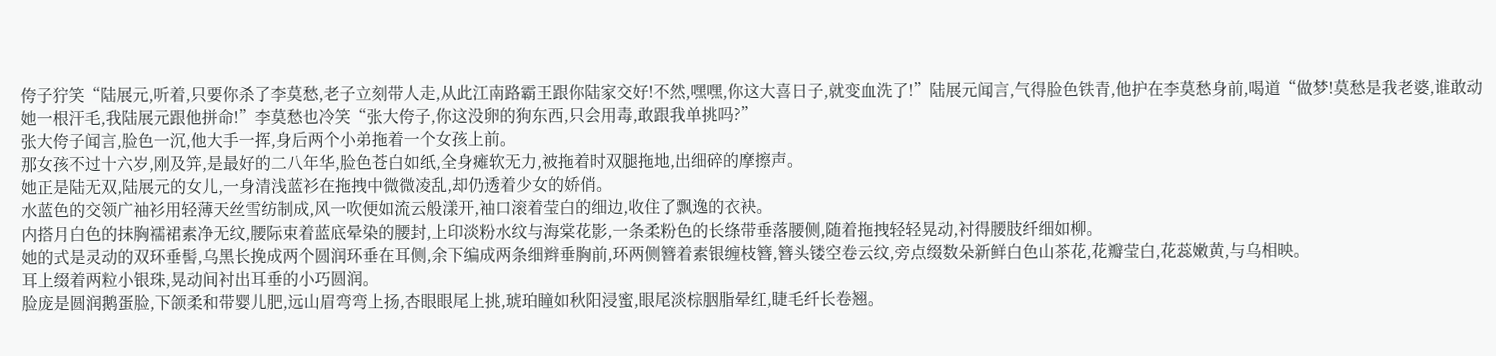侉子狞笑“陆展元,听着,只要你杀了李莫愁,老子立刻带人走,从此江南路霸王跟你陆家交好!不然,嘿嘿,你这大喜日子,就变血洗了!”陆展元闻言,气得脸色铁青,他护在李莫愁身前,喝道“做梦!莫愁是我老婆,谁敢动她一根汗毛,我陆展元跟他拼命!”李莫愁也冷笑“张大侉子,你这没卵的狗东西,只会用毒,敢跟我单挑吗?”
张大侉子闻言,脸色一沉,他大手一挥,身后两个小弟拖着一个女孩上前。
那女孩不过十六岁,刚及笄,是最好的二八年华,脸色苍白如纸,全身瘫软无力,被拖着时双腿拖地,出细碎的摩擦声。
她正是陆无双,陆展元的女儿,一身清浅蓝衫在拖拽中微微凌乱,却仍透着少女的娇俏。
水蓝色的交领广袖衫用轻薄天丝雪纺制成,风一吹便如流云般漾开,袖口滚着莹白的细边,收住了飘逸的衣袂。
内搭月白色的抹胸襦裙素净无纹,腰际束着蓝底晕染的腰封,上印淡粉水纹与海棠花影,一条柔粉色的长绦带垂落腰侧,随着拖拽轻轻晃动,衬得腰肢纤细如柳。
她的式是灵动的双环垂髻,乌黑长挽成两个圆润环垂在耳侧,余下编成两条细辫垂胸前,环两侧簪着素银缠枝簪,簪头镂空卷云纹,旁点缀数朵新鲜白色山茶花,花瓣莹白,花蕊嫩黄,与乌相映。
耳上缀着两粒小银珠,晃动间衬出耳垂的小巧圆润。
脸庞是圆润鹅蛋脸,下颌柔和带婴儿肥,远山眉弯弯上扬,杏眼眼尾上挑,琥珀瞳如秋阳浸蜜,眼尾淡棕胭脂晕红,睫毛纤长卷翘。